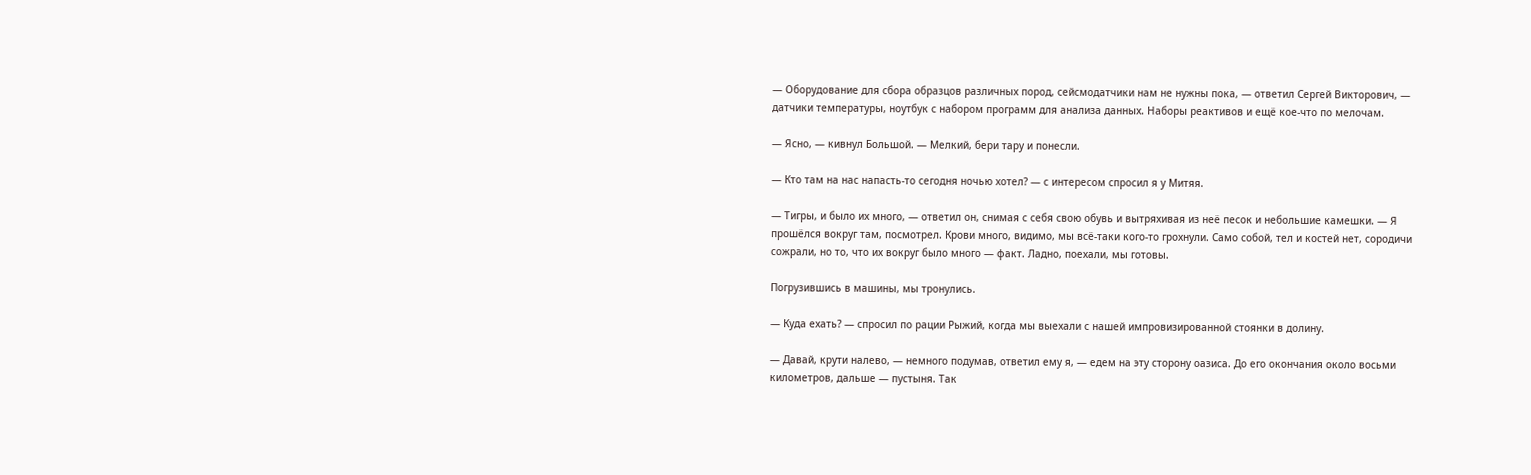— Оборудование для сбора образцов различных пород, сейсмодатчики нам не нужны пока, — ответил Сергей Викторович, — датчики температуры, ноутбук с набором программ для анализа данных. Наборы реактивов и ещё кое-что по мелочам.

— Ясно, — кивнул Большой. — Мелкий, бери тару и понесли.

— Кто там на нас напасть-то сегодня ночью хотел? — с интересом спросил я у Митяя.

— Тигры, и было их много, — ответил он, снимая с себя свою обувь и вытряхивая из неё песок и небольшие камешки. — Я прошёлся вокруг там, посмотрел. Крови много, видимо, мы всё-таки кого-то грохнули. Само собой, тел и костей нет, сородичи сожрали, но то, что их вокруг было много — факт. Ладно, поехали, мы готовы.

Погрузившись в машины, мы тронулись.

— Куда ехать? — спросил по рации Рыжий, когда мы выехали с нашей импровизированной стоянки в долину.

— Давай, крути налево, — немного подумав, ответил ему я, — едем на эту сторону оазиса. До его окончания около восьми километров, дальше — пустыня. Так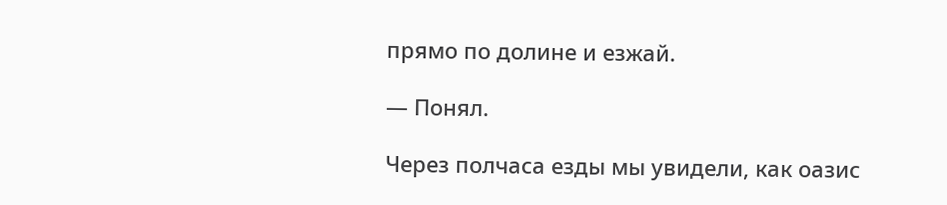прямо по долине и езжай.

— Понял.

Через полчаса езды мы увидели, как оазис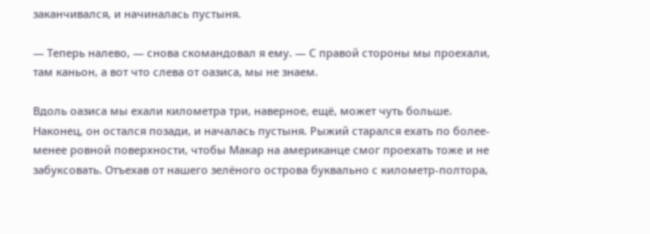заканчивался, и начиналась пустыня.

— Теперь налево, — снова скомандовал я ему. — С правой стороны мы проехали, там каньон, а вот что слева от оазиса, мы не знаем.

Вдоль оазиса мы ехали километра три, наверное, ещё, может чуть больше. Наконец, он остался позади, и началась пустыня. Рыжий старался ехать по более-менее ровной поверхности, чтобы Макар на американце смог проехать тоже и не забуксовать. Отъехав от нашего зелёного острова буквально с километр-полтора,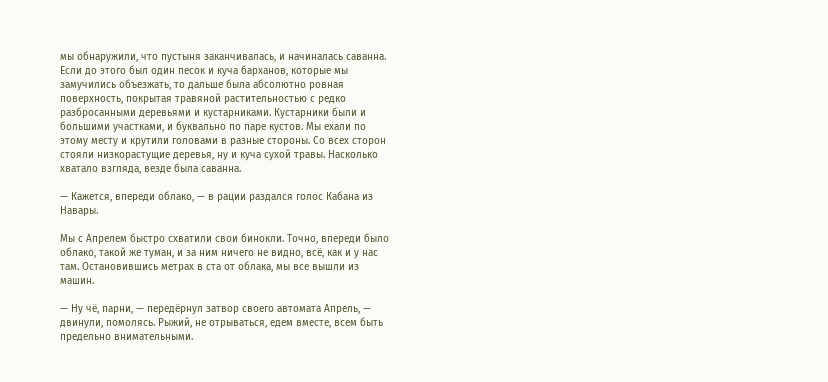мы обнаружили, что пустыня заканчивалась, и начиналась саванна. Если до этого был один песок и куча барханов, которые мы замучились объезжать, то дальше была абсолютно ровная поверхность, покрытая травяной растительностью с редко разбросанными деревьями и кустарниками. Кустарники были и большими участками, и буквально по паре кустов. Мы ехали по этому месту и крутили головами в разные стороны. Со всех сторон стояли низкорастущие деревья, ну и куча сухой травы. Насколько хватало взгляда, везде была саванна.

— Кажется, впереди облако, — в рации раздался голос Кабана из Навары.

Мы с Апрелем быстро схватили свои бинокли. Точно, впереди было облако, такой же туман, и за ним ничего не видно, всё, как и у нас там. Остановившись метрах в ста от облака, мы все вышли из машин.

— Ну чё, парни, — передёрнул затвор своего автомата Апрель, — двинули, помолясь. Рыжий, не отрываться, едем вместе, всем быть предельно внимательными.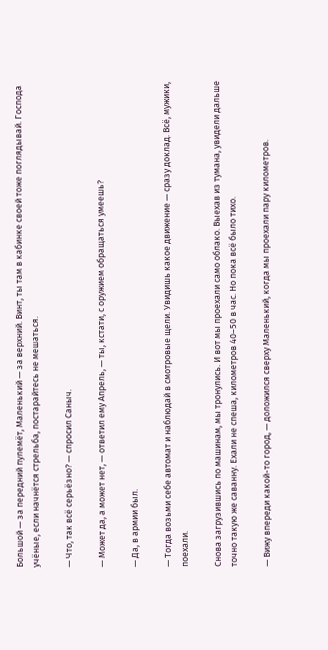Большой — за передний пулемёт, Маленький — за верхний. Винт, ты там в кабинке своей тоже поглядывай. Господа учёные, если начнётся стрельба, постарайтесь не мешаться.

— Что, так всё серьёзно? — спросил Саныч.

— Может да, а может нет, — ответил ему Апрель, — ты, кстати, с оружием обращаться умеешь?

— Да, в армии был.

— Тогда возьми себе автомат и наблюдай в смотровые щели. Увидишь какое движение — сразу доклад. Всё, мужики, поехали.

Снова загрузившись по машинам, мы тронулись. И вот мы проехали само облако. Выехав из тумана, увидели дальше точно такую же саванну. Ехали не спеша, километров 40–50 в час. Но пока всё было тихо.

— Вижу впереди какой-то город, — доложился сверху Маленький, когда мы проехали пару километров.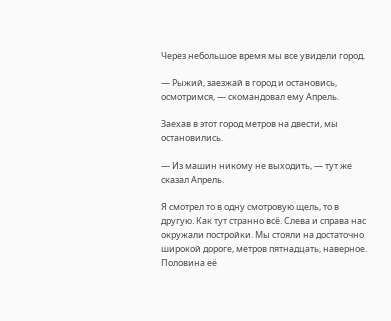Через небольшое время мы все увидели город.

— Рыжий, заезжай в город и остановись, осмотримся, — скомандовал ему Апрель.

Заехав в этот город метров на двести, мы остановились.

— Из машин никому не выходить, — тут же сказал Апрель.

Я смотрел то в одну смотровую щель, то в другую. Как тут странно всё. Слева и справа нас окружали постройки. Мы стояли на достаточно широкой дороге, метров пятнадцать, наверное. Половина её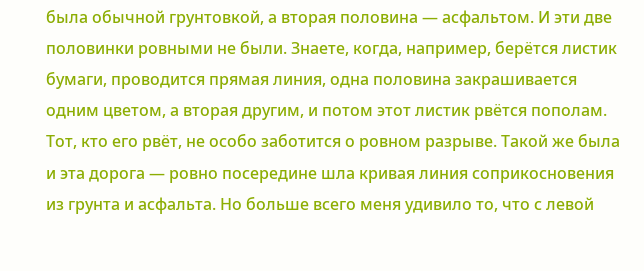была обычной грунтовкой, а вторая половина — асфальтом. И эти две половинки ровными не были. Знаете, когда, например, берётся листик бумаги, проводится прямая линия, одна половина закрашивается одним цветом, а вторая другим, и потом этот листик рвётся пополам. Тот, кто его рвёт, не особо заботится о ровном разрыве. Такой же была и эта дорога — ровно посередине шла кривая линия соприкосновения из грунта и асфальта. Но больше всего меня удивило то, что с левой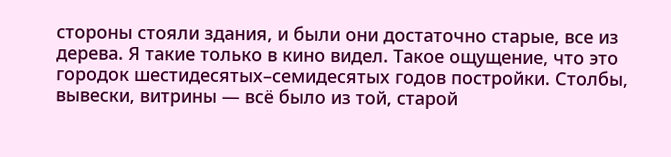стороны стояли здания, и были они достаточно старые, все из дерева. Я такие только в кино видел. Такое ощущение, что это городок шестидесятых–семидесятых годов постройки. Столбы, вывески, витрины — всё было из той, старой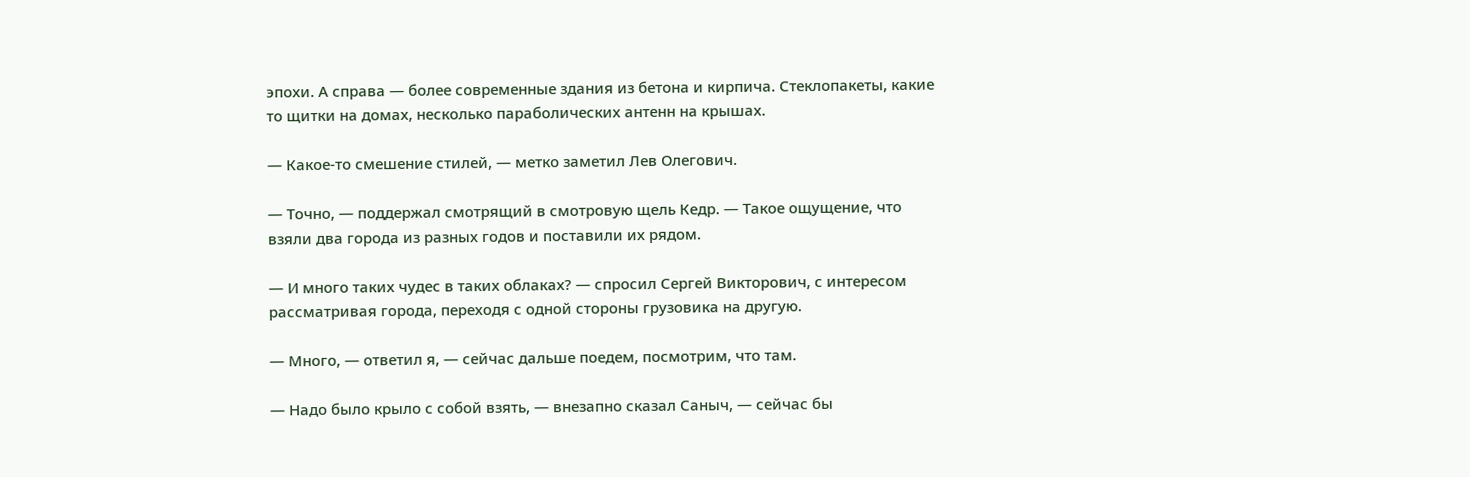эпохи. А справа — более современные здания из бетона и кирпича. Стеклопакеты, какие то щитки на домах, несколько параболических антенн на крышах.

— Какое-то смешение стилей, — метко заметил Лев Олегович.

— Точно, — поддержал смотрящий в смотровую щель Кедр. — Такое ощущение, что взяли два города из разных годов и поставили их рядом.

— И много таких чудес в таких облаках? — спросил Сергей Викторович, с интересом рассматривая города, переходя с одной стороны грузовика на другую.

— Много, — ответил я, — сейчас дальше поедем, посмотрим, что там.

— Надо было крыло с собой взять, — внезапно сказал Саныч, — сейчас бы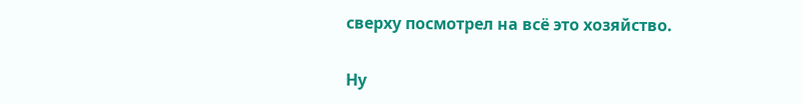сверху посмотрел на всё это хозяйство.

Ну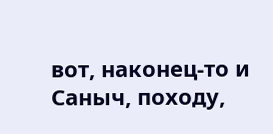вот, наконец-то и Саныч, походу,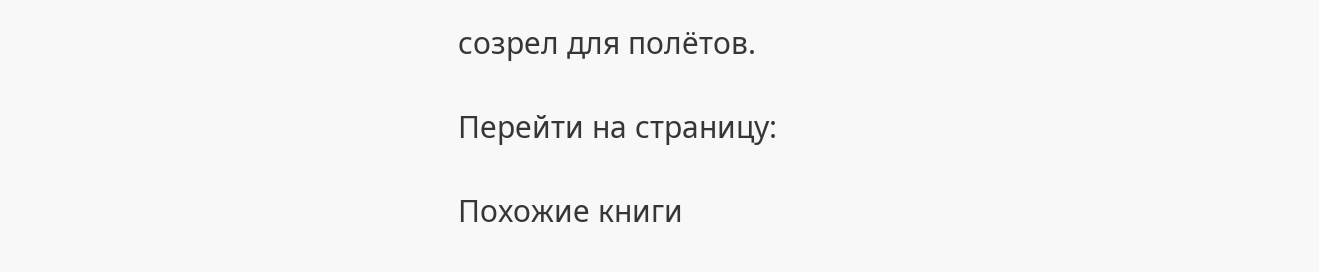созрел для полётов.

Перейти на страницу:

Похожие книги